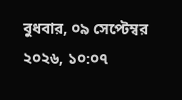বুধবার, ০৯ সেপ্টেম্বর ২০২৬, ১০:০৭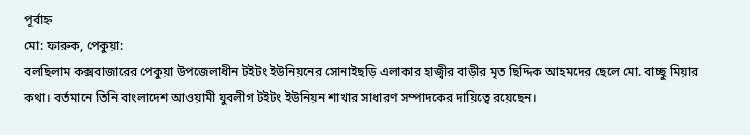পূর্বাহ্ন
মো: ফারুক, পেকুয়া:
বলছিলাম কক্সবাজারের পেকুয়া উপজেলাধীন টইটং ইউনিয়নের সোনাইছড়ি এলাকার হাজ্বীর বাড়ীর মৃত ছিদ্দিক আহমদের ছেলে মো. বাচ্ছু মিয়ার কথা। বর্তমানে তিনি বাংলাদেশ আওয়ামী যুবলীগ টইটং ইউনিয়ন শাখার সাধারণ সম্পাদকের দায়িত্বে রয়েছেন।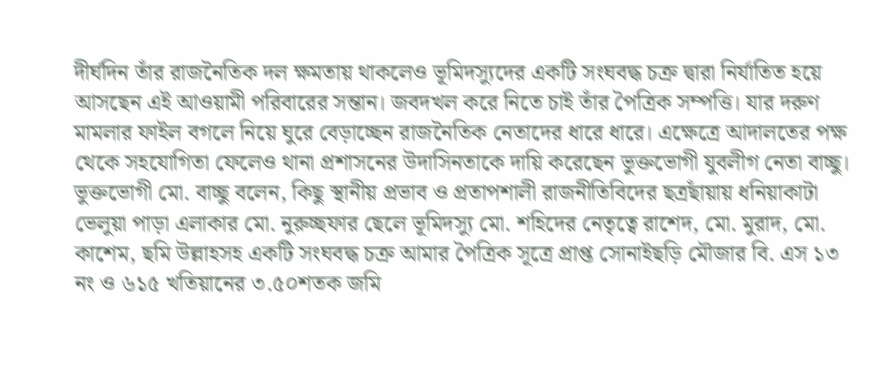দীর্ঘদিন তাঁর রাজনৈতিক দল ক্ষমতায় থাকলেও ভূমিদস্যুদের একটি সংঘবদ্ধ চক্র দ্বারা নির্যাতিত হয়ে আসছেন এই আওয়ামী পরিবারের সন্তান। জবদখল করে নিতে চাই তাঁর পৈত্রিক সম্পত্তি। যার দরুণ মামলার ফাইল বগলে নিয়ে ঘুরে বেড়াচ্ছেন রাজনৈতিক নেতাদের ধারে ধারে। এক্ষেত্রে আদালতের পক্ষ থেকে সহযোগিতা ফেলেও থানা প্রশাসনের উদাসিনতাকে দায়ি করেছেন ভুক্তভোগী যুবলীগ নেতা বাচ্ছু।
ভুক্তভোগী মো. বাচ্ছু বলেন, কিছু স্থানীয় প্রভাব ও প্রতাপশালী রাজনীতিবিদের ছত্রছাঁয়ায় ধনিয়াকাটা ভেলুয়া পাড়া এলাকার মো. নুরুচ্ছফার ছেলে ভূমিদস্যু মো. শহিদের নেতৃত্বে রাশেদ, মো. মুরাদ, মো. কাশেম, ছমি উল্লাহসহ একটি সংঘবদ্ধ চক্র আমার পৈত্রিক সূত্রে প্রাপ্ত সোনাইছড়ি মৌজার বি. এস ১৩ নং ও ৬১৫ খতিয়ানের ৩.৫০শতক জমি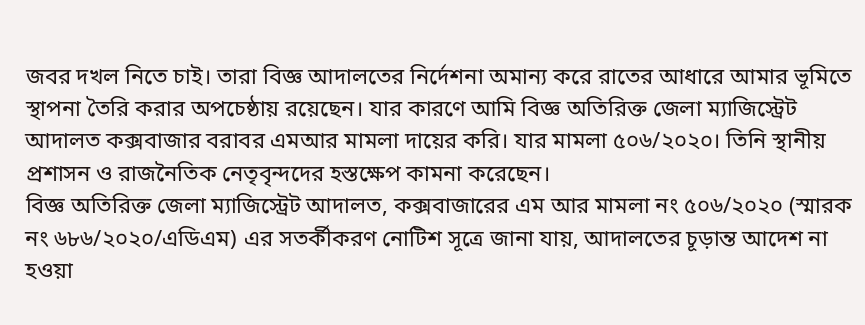জবর দখল নিতে চাই। তারা বিজ্ঞ আদালতের নির্দেশনা অমান্য করে রাতের আধারে আমার ভূমিতে স্থাপনা তৈরি করার অপচেষ্ঠায় রয়েছেন। যার কারণে আমি বিজ্ঞ অতিরিক্ত জেলা ম্যাজিস্ট্রেট আদালত কক্সবাজার বরাবর এমআর মামলা দায়ের করি। যার মামলা ৫০৬/২০২০। তিনি স্থানীয় প্রশাসন ও রাজনৈতিক নেতৃবৃন্দদের হস্তক্ষেপ কামনা করেছেন।
বিজ্ঞ অতিরিক্ত জেলা ম্যাজিস্ট্রেট আদালত, কক্সবাজারের এম আর মামলা নং ৫০৬/২০২০ (স্মারক নং ৬৮৬/২০২০/এডিএম) এর সতর্কীকরণ নোটিশ সূত্রে জানা যায়, আদালতের চূড়ান্ত আদেশ না হওয়া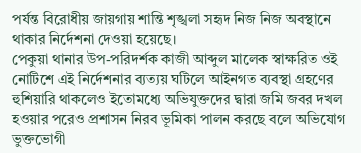পর্যন্ত বিরোধীয় জায়গায় শান্তি শৃঙ্খলা সহৃদ নিজ নিজ অবস্থানে থাকার নির্দেশনা দেওয়া হয়েছে।
পেকুয়া থানার উপ-পরিদর্শক কাজী আব্দুল মালেক স্বাক্ষরিত ওই নোটিশে এই নির্দেশনার ব্যত্যয় ঘটিলে আইনগত ব্যবস্থা গ্রহণের হুশিয়ারি থাকলেও ইতোমধ্যে অভিযুক্তদের দ্বারা জমি জবর দখল হওয়ার পরেও প্রশাসন নিরব ভূমিকা পালন করছে বলে অভিযোগ ভুক্তভোগী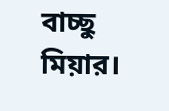বাচ্ছু মিয়ার।